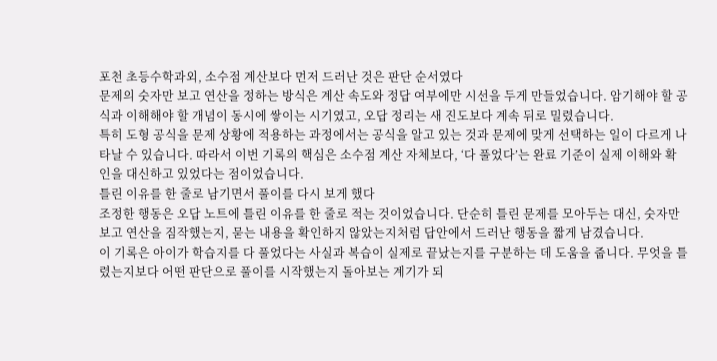포천 초등수학과외, 소수점 계산보다 먼저 드러난 것은 판단 순서였다
문제의 숫자만 보고 연산을 정하는 방식은 계산 속도와 정답 여부에만 시선을 두게 만들었습니다. 암기해야 할 공식과 이해해야 할 개념이 동시에 쌓이는 시기였고, 오답 정리는 새 진도보다 계속 뒤로 밀렸습니다.
특히 도형 공식을 문제 상황에 적용하는 과정에서는 공식을 알고 있는 것과 문제에 맞게 선택하는 일이 다르게 나타날 수 있습니다. 따라서 이번 기록의 핵심은 소수점 계산 자체보다, ‘다 풀었다’는 완료 기준이 실제 이해와 확인을 대신하고 있었다는 점이었습니다.
틀린 이유를 한 줄로 남기면서 풀이를 다시 보게 했다
조정한 행동은 오답 노트에 틀린 이유를 한 줄로 적는 것이었습니다. 단순히 틀린 문제를 모아두는 대신, 숫자만 보고 연산을 짐작했는지, 묻는 내용을 확인하지 않았는지처럼 답안에서 드러난 행동을 짧게 남겼습니다.
이 기록은 아이가 학습지를 다 풀었다는 사실과 복습이 실제로 끝났는지를 구분하는 데 도움을 줍니다. 무엇을 틀렸는지보다 어떤 판단으로 풀이를 시작했는지 돌아보는 계기가 되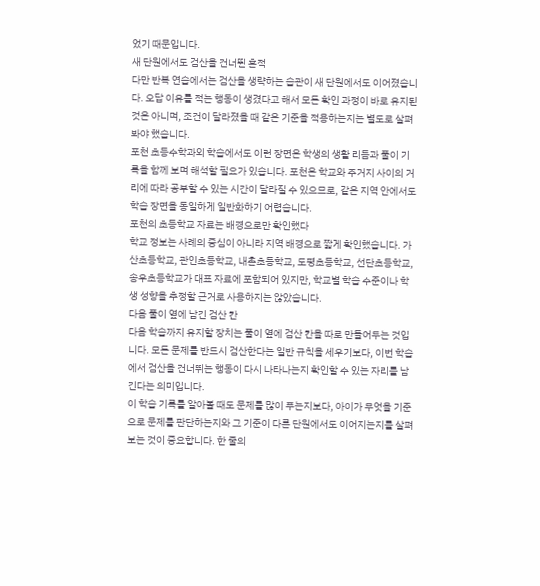었기 때문입니다.
새 단원에서도 검산을 건너뛴 흔적
다만 반복 연습에서는 검산을 생략하는 습관이 새 단원에서도 이어졌습니다. 오답 이유를 적는 행동이 생겼다고 해서 모든 확인 과정이 바로 유지된 것은 아니며, 조건이 달라졌을 때 같은 기준을 적용하는지는 별도로 살펴봐야 했습니다.
포천 초등수학과외 학습에서도 이런 장면은 학생의 생활 리듬과 풀이 기록을 함께 보며 해석할 필요가 있습니다. 포천은 학교와 주거지 사이의 거리에 따라 공부할 수 있는 시간이 달라질 수 있으므로, 같은 지역 안에서도 학습 장면을 동일하게 일반화하기 어렵습니다.
포천의 초등학교 자료는 배경으로만 확인했다
학교 정보는 사례의 중심이 아니라 지역 배경으로 짧게 확인했습니다. 가산초등학교, 관인초등학교, 내촌초등학교, 도평초등학교, 선단초등학교, 송우초등학교가 대표 자료에 포함되어 있지만, 학교별 학습 수준이나 학생 성향을 추정할 근거로 사용하지는 않았습니다.
다음 풀이 옆에 남긴 검산 칸
다음 학습까지 유지할 장치는 풀이 옆에 검산 칸을 따로 만들어두는 것입니다. 모든 문제를 반드시 검산한다는 일반 규칙을 세우기보다, 이번 학습에서 검산을 건너뛰는 행동이 다시 나타나는지 확인할 수 있는 자리를 남긴다는 의미입니다.
이 학습 기록를 알아볼 때도 문제를 많이 푸는지보다, 아이가 무엇을 기준으로 문제를 판단하는지와 그 기준이 다른 단원에서도 이어지는지를 살펴보는 것이 중요합니다. 한 줄의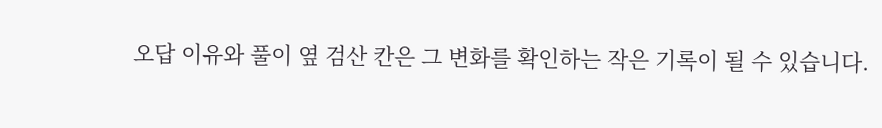오답 이유와 풀이 옆 검산 칸은 그 변화를 확인하는 작은 기록이 될 수 있습니다.